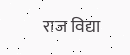राज विद्या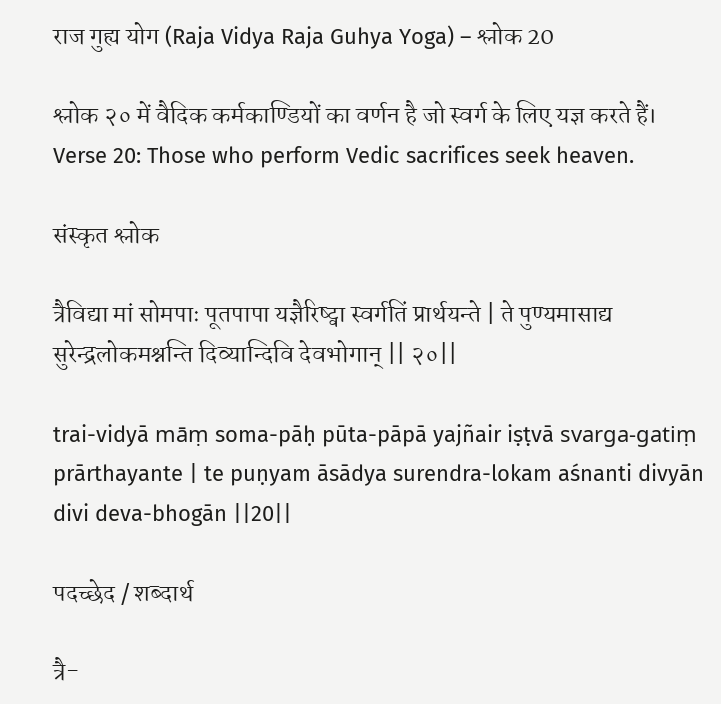राज गुह्य योग (Raja Vidya Raja Guhya Yoga) – श्लोक 20

श्लोक २० में वैदिक कर्मकाण्डियों का वर्णन है जो स्वर्ग के लिए यज्ञ करते हैं। Verse 20: Those who perform Vedic sacrifices seek heaven.

संस्कृत श्लोक

त्रैविद्या मां सोमपाः पूतपापा यज्ञैरिष्ट्वा स्वर्गतिं प्रार्थयन्ते | ते पुण्यमासाद्य सुरेन्द्रलोकमश्नन्ति दिव्यान्दिवि देवभोगान् || २०||

trai-vidyā māṃ soma-pāḥ pūta-pāpā yajñair iṣṭvā svarga-gatiṃ prārthayante | te puṇyam āsādya surendra-lokam aśnanti divyān divi deva-bhogān ||20||

पदच्छेद / शब्दार्थ

त्रै-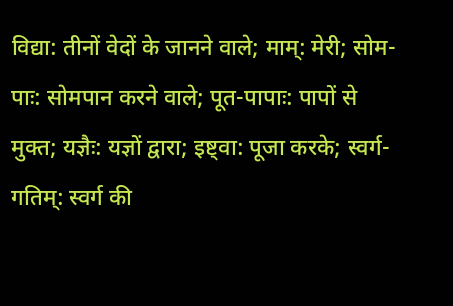विद्या: तीनों वेदों के जानने वाले; माम्: मेरी; सोम-पाः: सोमपान करने वाले; पूत-पापाः: पापों से मुक्त; यज्ञैः: यज्ञों द्वारा; इष्ट्वा: पूजा करके; स्वर्ग-गतिम्: स्वर्ग की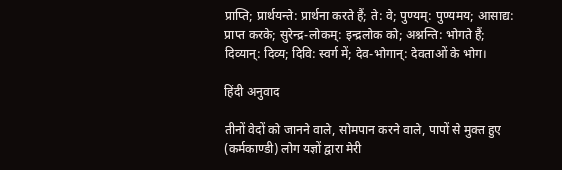प्राप्ति; प्रार्थयन्ते: प्रार्थना करते हैं; ते: वे; पुण्यम्: पुण्यमय; आसाद्य: प्राप्त करके; सुरेन्द्र-लोकम्: इन्द्रलोक को; अश्नन्ति: भोगते हैं; दिव्यान्: दिव्य; दिवि: स्वर्ग में; देव-भोगान्: देवताओं के भोग।

हिंदी अनुवाद

तीनों वेदों को जानने वाले, सोमपान करने वाले, पापों से मुक्त हुए (कर्मकाण्डी) लोग यज्ञों द्वारा मेरी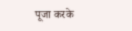पूजा करके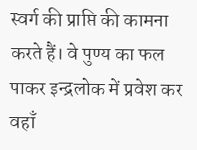स्वर्ग की प्राप्ति की कामना करते हैं। वे पुण्य का फल पाकर इन्द्रलोक में प्रवेश कर वहाँ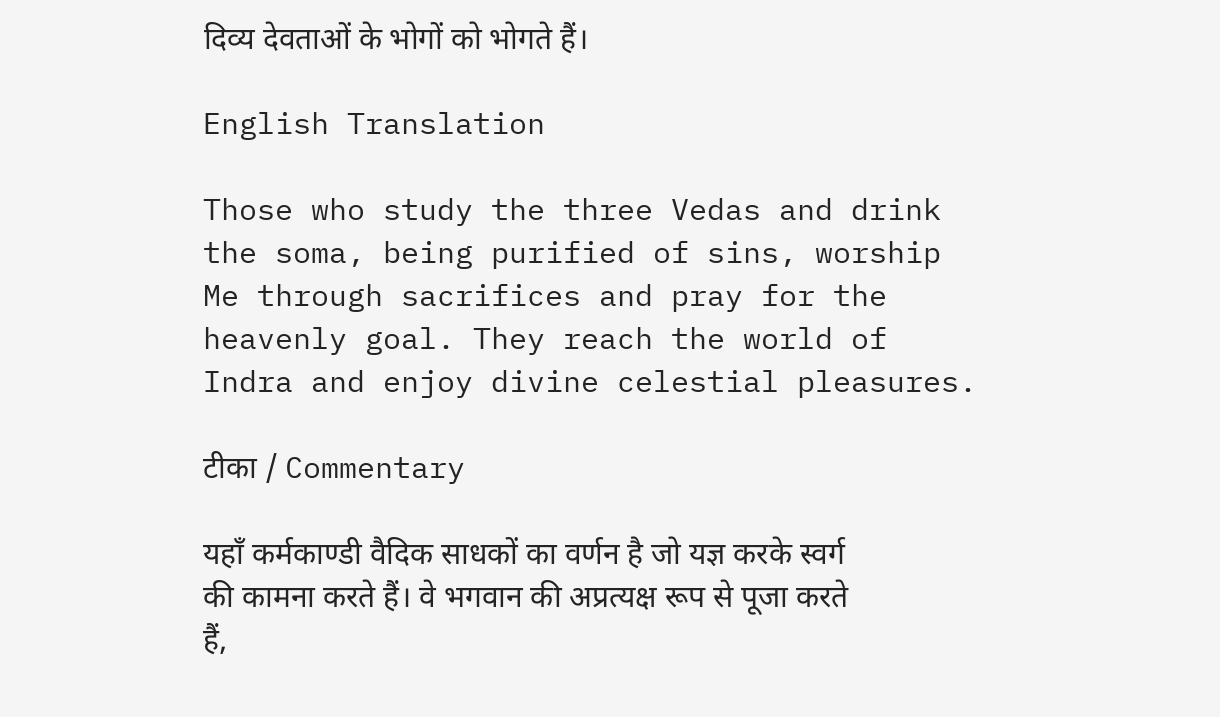दिव्य देवताओं के भोगों को भोगते हैं।

English Translation

Those who study the three Vedas and drink the soma, being purified of sins, worship Me through sacrifices and pray for the heavenly goal. They reach the world of Indra and enjoy divine celestial pleasures.

टीका / Commentary

यहाँ कर्मकाण्डी वैदिक साधकों का वर्णन है जो यज्ञ करके स्वर्ग की कामना करते हैं। वे भगवान की अप्रत्यक्ष रूप से पूजा करते हैं,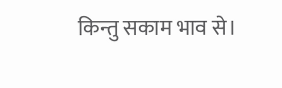किन्तु सकाम भाव से।